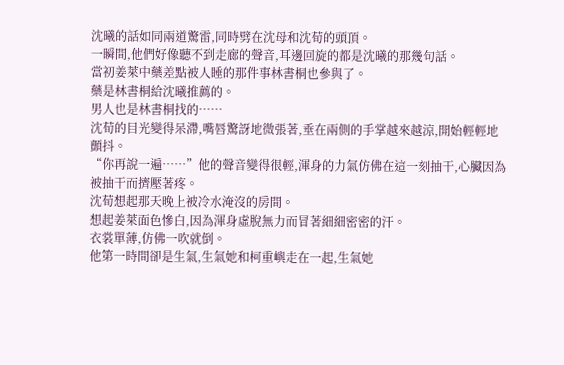沈曦的話如同兩道驚雷,同時劈在沈母和沈荀的頭頂。
一瞬間,他們好像聽不到走廊的聲音,耳邊回旋的都是沈曦的那幾句話。
當初姜萊中藥差點被人睡的那件事林書桐也參與了。
藥是林書桐給沈曦推薦的。
男人也是林書桐找的……
沈荀的目光變得呆滯,嘴唇驚訝地微張著,垂在兩側的手掌越來越涼,開始輕輕地顫抖。
“你再說一遍……”他的聲音變得很輕,渾身的力氣仿佛在這一刻抽干,心臟因為被抽干而擠壓著疼。
沈荀想起那天晚上被冷水淹沒的房間。
想起姜萊面色慘白,因為渾身虛脫無力而冒著細細密密的汗。
衣裳單薄,仿佛一吹就倒。
他第一時間卻是生氣,生氣她和柯重嶼走在一起,生氣她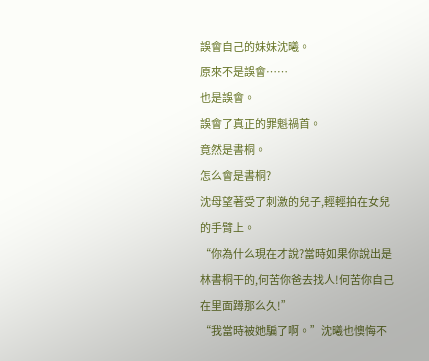誤會自己的妹妹沈曦。
原來不是誤會……
也是誤會。
誤會了真正的罪魁禍首。
竟然是書桐。
怎么會是書桐?
沈母望著受了刺激的兒子,輕輕拍在女兒的手臂上。
“你為什么現在才說?當時如果你說出是林書桐干的,何苦你爸去找人!何苦你自己在里面蹲那么久!”
“我當時被她騙了啊。”沈曦也懊悔不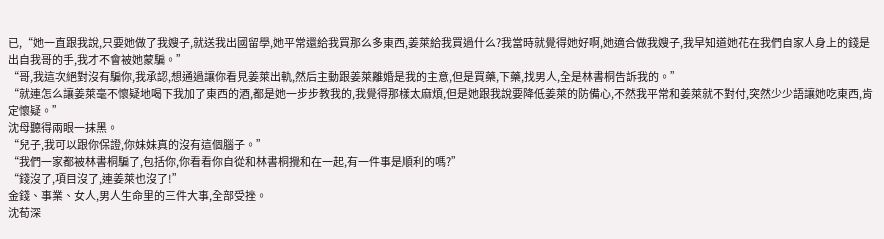已,“她一直跟我說,只要她做了我嫂子,就送我出國留學,她平常還給我買那么多東西,姜萊給我買過什么?我當時就覺得她好啊,她適合做我嫂子,我早知道她花在我們自家人身上的錢是出自我哥的手,我才不會被她蒙騙。”
“哥,我這次絕對沒有騙你,我承認,想通過讓你看見姜萊出軌,然后主動跟姜萊離婚是我的主意,但是買藥,下藥,找男人,全是林書桐告訴我的。”
“就連怎么讓姜萊毫不懷疑地喝下我加了東西的酒,都是她一步步教我的,我覺得那樣太麻煩,但是她跟我說要降低姜萊的防備心,不然我平常和姜萊就不對付,突然少少語讓她吃東西,肯定懷疑。”
沈母聽得兩眼一抹黑。
“兒子,我可以跟你保證,你妹妹真的沒有這個腦子。”
“我們一家都被林書桐騙了,包括你,你看看你自從和林書桐攪和在一起,有一件事是順利的嗎?”
“錢沒了,項目沒了,連姜萊也沒了!”
金錢、事業、女人,男人生命里的三件大事,全部受挫。
沈荀深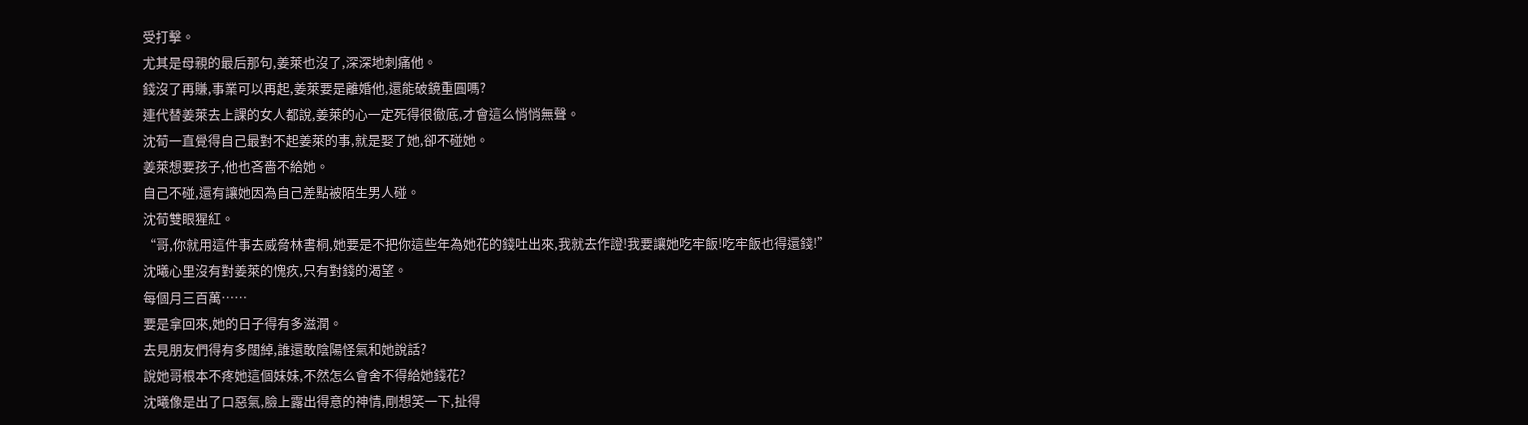受打擊。
尤其是母親的最后那句,姜萊也沒了,深深地刺痛他。
錢沒了再賺,事業可以再起,姜萊要是離婚他,還能破鏡重圓嗎?
連代替姜萊去上課的女人都說,姜萊的心一定死得很徹底,才會這么悄悄無聲。
沈荀一直覺得自己最對不起姜萊的事,就是娶了她,卻不碰她。
姜萊想要孩子,他也吝嗇不給她。
自己不碰,還有讓她因為自己差點被陌生男人碰。
沈荀雙眼猩紅。
“哥,你就用這件事去威脅林書桐,她要是不把你這些年為她花的錢吐出來,我就去作證!我要讓她吃牢飯!吃牢飯也得還錢!”
沈曦心里沒有對姜萊的愧疚,只有對錢的渴望。
每個月三百萬……
要是拿回來,她的日子得有多滋潤。
去見朋友們得有多闊綽,誰還敢陰陽怪氣和她說話?
說她哥根本不疼她這個妹妹,不然怎么會舍不得給她錢花?
沈曦像是出了口惡氣,臉上露出得意的神情,剛想笑一下,扯得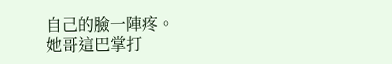自己的臉一陣疼。
她哥這巴掌打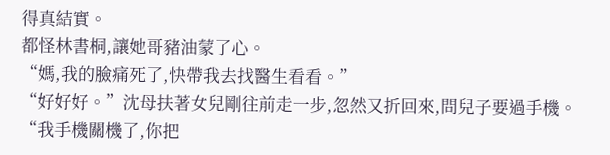得真結實。
都怪林書桐,讓她哥豬油蒙了心。
“媽,我的臉痛死了,快帶我去找醫生看看。”
“好好好。”沈母扶著女兒剛往前走一步,忽然又折回來,問兒子要過手機。
“我手機關機了,你把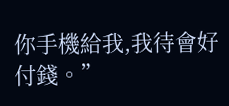你手機給我,我待會好付錢。”